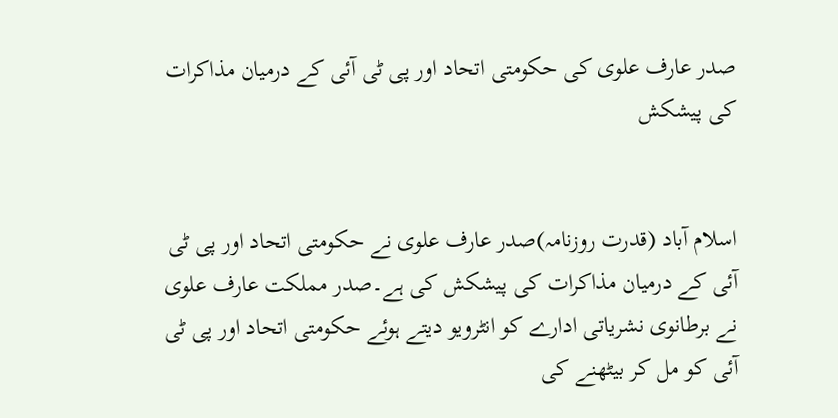صدر عارف علوی کی حکومتی اتحاد اور پی ٹی آئی کے درمیان مذاکرات کی پیشکش


اسلام آباد (قدرت روزنامہ)صدر عارف علوی نے حکومتی اتحاد اور پی ٹی آئی کے درمیان مذاکرات کی پیشکش کی ہے۔صدر مملکت عارف علوی نے برطانوی نشریاتی ادارے کو انٹرویو دیتے ہوئے حکومتی اتحاد اور پی ٹی آئی کو مل کر بیٹھنے کی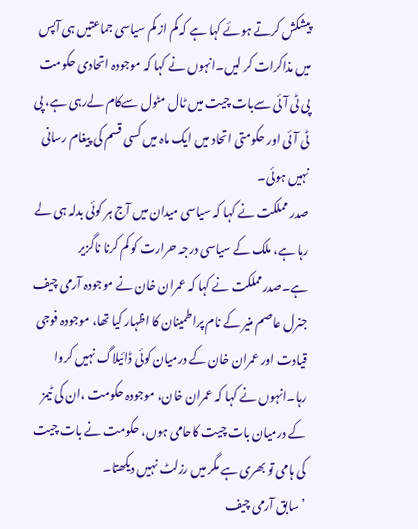پیشکش کرتے ہوئے کہا ہے کہ کم از کم سیاسی جماعتیں ہی آپس میں مذاکرات کر لیں۔انہوں نے کہا کہ موجودہ اتحادی حکومت پی ٹی آئی سےبات چیت میں ٹال مٹول سےکام لےرہی ہے، پی ٹی آئی اور حکومتی اتحاد میں ایک ماہ میں کسی قسم کی پیغام رسانی نہیں ہوئی۔
صدر مملکت نے کہا کہ سیاسی میدان میں آج ہر کوئی بدلہ ہی لے رہا ہے، ملک کے سیاسی درجہ حرارت کو کم کرنا ناگزیر ہے۔صدرمملکت نے کہا کہ عمران خان نے موجودہ آرمی چیف جنرل عاصم منیر کے نام پراطمینان کا اظہار کیا تھا، موجودہ فوجی قیادت اور عمران خان کے درمیان کوئی ڈائیلاگ نہیں کروا رہا۔انہوں نے کہا کہ عمران خان، موجودہ حکومت ،ان کی ٹیمز کے درمیان بات چیت کاحامی ہوں، حکومت نے بات چیت کی ہامی تو بھری ہے مگر میں رزلٹ نہیں دیکھتا۔
’سابق آرمی چیف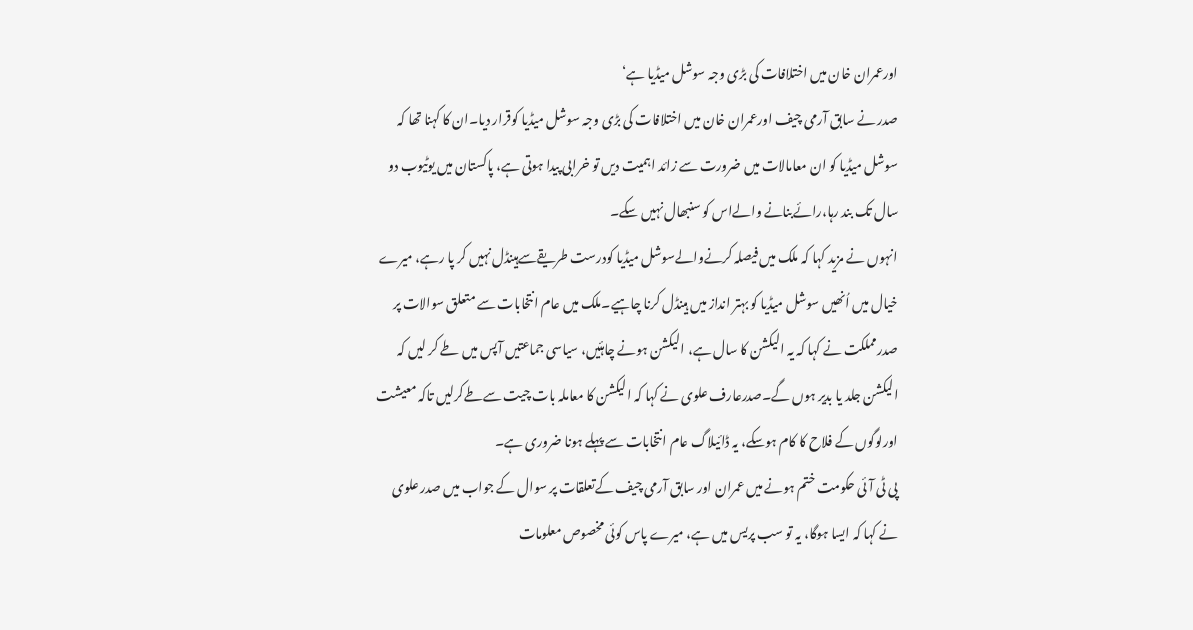اورعمران خان میں اختلافات کی بڑی وجہ سوشل میڈیا ہے‘
صدر نے سابق آرمی چیف اورعمران خان میں اختلافات کی بڑی وجہ سوشل میڈیا کوقرار دیا۔ان کا کہنا تھا کہ سوشل میڈیا کو ان معامالات میں ضرورت سے زائد اہمیت دیں تو خرابی پیدا ہوتی ہے، پاکستان میں یوٹیوب دو سال تک بند رہا،رائےبنانے والےاس کو سنبھال نہیں سکے۔
انہوں نے مزید کہا کہ ملک میں فیصلہ کرنےوالےسوشل میڈیا کودرست طریقےسےہینڈل نہیں کر پا رہے، میرے خیال میں اُنھیں سوشل میڈیا کو بہتر انداز میں ہینڈل کرنا چاہیے۔ملک میں عام انتخابات سے متعلق سوالات پر صدرمملکت نے کہا کہ یہ الیکشن کا سال ہے، الیکشن ہونے چاہئیں، سیاسی جماعتیں آپس میں طے کر لیں کہ الیکشن جلد یا بدیر ہوں گے۔صدرعارف علوی نے کہا کہ الیکشن کا معاملہ بات چیت سےطےکرلیں تاکہ معیشت اورلوگوں کے فلاح کا کام ہوسکے، یہ ڈائیلاگ عام انتخابات سے پہلے ہونا ضروری ہے۔
پی ٹی آئی حکومت ختم ہونے میں عمران اور سابق آرمی چیف کےتعلقات پر سوال کے جواب میں صدر علوی نے کہا کہ ایسا ہوگا، یہ تو سب پریس میں ہے، میرے پاس کوئی مخصوص معلومات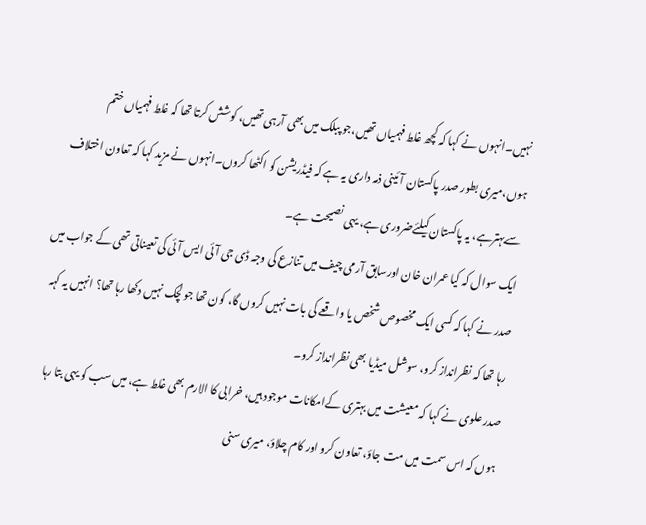نہیں۔انہوں نے کہا کہ کچھ غلط فہمیاں تھیں،جو پبلک میں بھی آرہی تھیں، کوشش کرتا تھا کہ غلط فہمیاں ختم ہوں،میری بطور صدر پاکستان آئینی ذمہ داری یہ ہے کہ فیڈریشن کو اکٹھا کروں۔انہوں نے مزید کہا کہ تعاون اختلاف سےبہترہے، یہ پاکستان کیلئےضروری ہے، یہی نصیحت ہے۔
ایک سوال کہ کیا عمران خان اورسابق آرمی چیف میں تنازع کی وجہ ڈی جی آئی ایس آئی کی تعیناتی تھی کے جواب میں صدر نے کہا کہ کسی ایک مخصوص شخص یا واقعے کی بات نہیں کروں گا، کون تھا جو لچک نہیں دکھا رہا تھا؟ انہیں یہ کہہ رہا تھا کہ نظرانداز کرو، سوشل میڈیا بھی نظرانداز کرو۔
صدر علوی نے کہا کہ معیشت میں بہتری کےامکانات موجود ہیں، خرابی کا الارم بھی غلط ہے، میں سب کو یہی بتا رہا ہوں کہ اس سمت میں مت جاؤ، تعاون کرو اور کام چلاؤ، میری سنی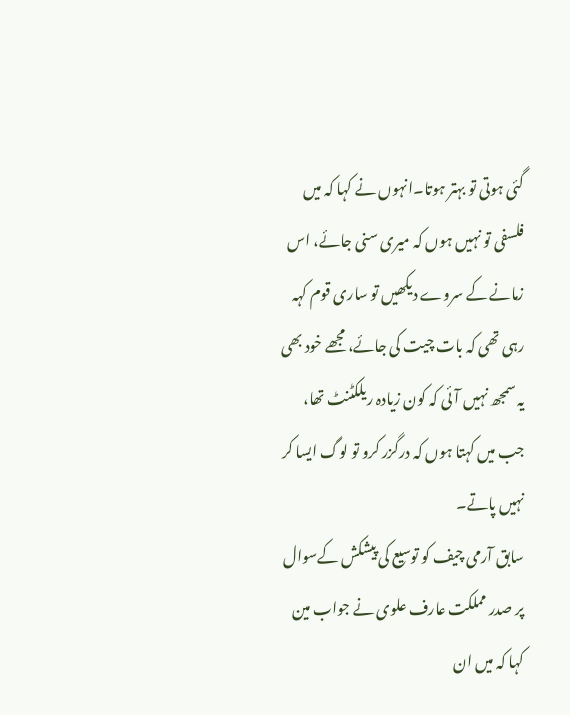گئی ہوتی تو بہتر ہوتا۔انہوں نے کہا کہ میں فلسفی تو نہیں ہوں کہ میری سنی جائے، اس زمانے کے سروے دیکھیں تو ساری قوم کہہ رہی تھی کہ بات چیت کی جائے، مجھے خود بھی یہ سمجھ نہیں آئی کہ کون زیادہ ریلکٹنٹ تھا، جب میں کہتا ہوں کہ درگزر کرو تو لوگ ایسا کر نہیں پاتے۔
سابق آرمی چیف کو توسیع کی پیشکش کےسوال پر صدر مملکت عارف علوی نے جواب مین کہا کہ میں ان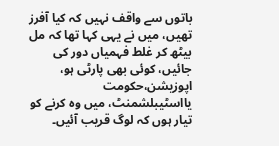باتوں سے واقف نہیں کہ کیا آفرز تھیں، میں نے یہی کہا تھا کہ مل بیٹھ کر غلط فہمیاں دور کی جائیں، کوئی بھی پارٹی ہو، اپوزیشن،حکومت یااسٹیبلشمنٹ، میں وہ کرنے کو تیار ہوں کہ لوگ قریب آئیں۔